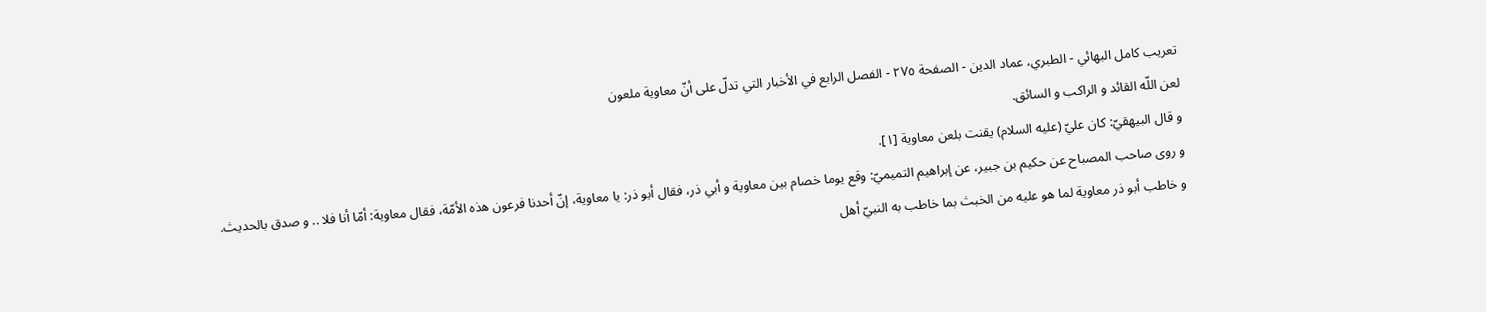تعريب كامل البهائي - الطبري، عماد الدين - الصفحة ٢٧٥ - الفصل الرابع في الأخبار التي تدلّ على أنّ معاوية ملعون
لعن اللّه القائد و الراكب و السائق.
و قال البيهقيّ: كان عليّ (عليه السلام) يقنت بلعن معاوية [١].
و روى صاحب المصباح عن حكيم بن جبير، عن إبراهيم التميميّ: وقع يوما خصام بين معاوية و أبي ذر، فقال أبو ذر: يا معاوية، إنّ أحدنا فرعون هذه الأمّة، فقال معاوية: أمّا أنا فلا .. و صدق بالحديث.
و خاطب أبو ذر معاوية لما هو عليه من الخبث بما خاطب به النبيّ أهل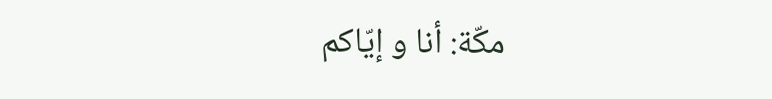مكّة: أنا و إيّاكم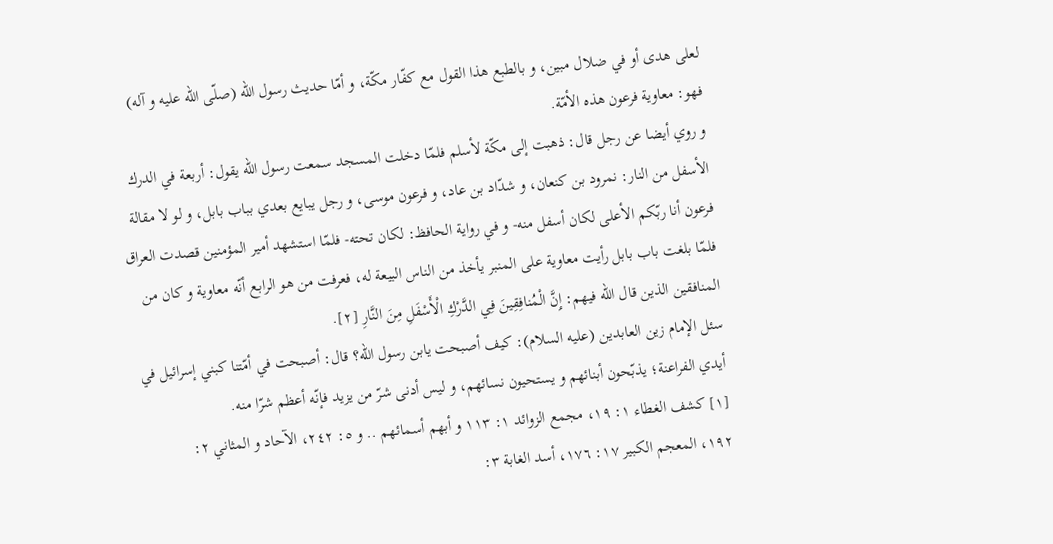لعلى هدى أو في ضلال مبين، و بالطبع هذا القول مع كفّار مكّة، و أمّا حديث رسول اللّه (صلّى اللّه عليه و آله) فهو: معاوية فرعون هذه الأمّة.
و روي أيضا عن رجل قال: ذهبت إلى مكّة لأسلم فلمّا دخلت المسجد سمعت رسول اللّه يقول: أربعة في الدرك الأسفل من النار: نمرود بن كنعان، و شدّاد بن عاد، و فرعون موسى، و رجل يبايع بعدي بباب بابل، و لو لا مقالة فرعون أنا ربّكم الأعلى لكان أسفل منه- و في رواية الحافظ: لكان تحته- فلمّا استشهد أمير المؤمنين قصدت العراق فلمّا بلغت باب بابل رأيت معاوية على المنبر يأخذ من الناس البيعة له، فعرفت من هو الرابع أنّه معاوية و كان من المنافقين الذين قال اللّه فيهم: إِنَّ الْمُنافِقِينَ فِي الدَّرْكِ الْأَسْفَلِ مِنَ النَّارِ [٢].
سئل الإمام زين العابدين (عليه السلام): كيف أصبحت يابن رسول اللّه؟ قال: أصبحت في أمّتنا كبني إسرائيل في أيدي الفراعنة؛ يذبّحون أبنائهم و يستحيون نسائهم، و ليس أدنى شرّ من يزيد فإنّه أعظم شرّا منه.
[١] كشف الغطاء ١: ١٩، مجمع الزوائد ١: ١١٣ و أبهم أسمائهم .. و ٥: ٢٤٢، الآحاد و المثاني ٢:
١٩٢، المعجم الكبير ١٧: ١٧٦، أسد الغابة ٣: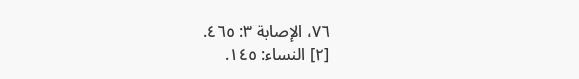٧٦، الإصابة ٣: ٤٦٥.
[٢] النساء: ١٤٥.